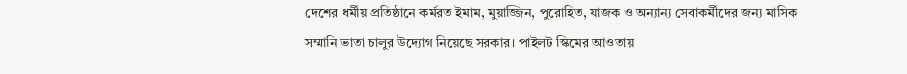দেশের ধর্মীয় প্রতিষ্ঠানে কর্মরত ইমাম, মুয়াজ্জিন, পুরোহিত, যাজক ও অন্যান্য সেবাকর্মীদের জন্য মাসিক সম্মানি ভাতা চালুর উদ্যোগ নিয়েছে সরকার। পাইলট স্কিমের আওতায়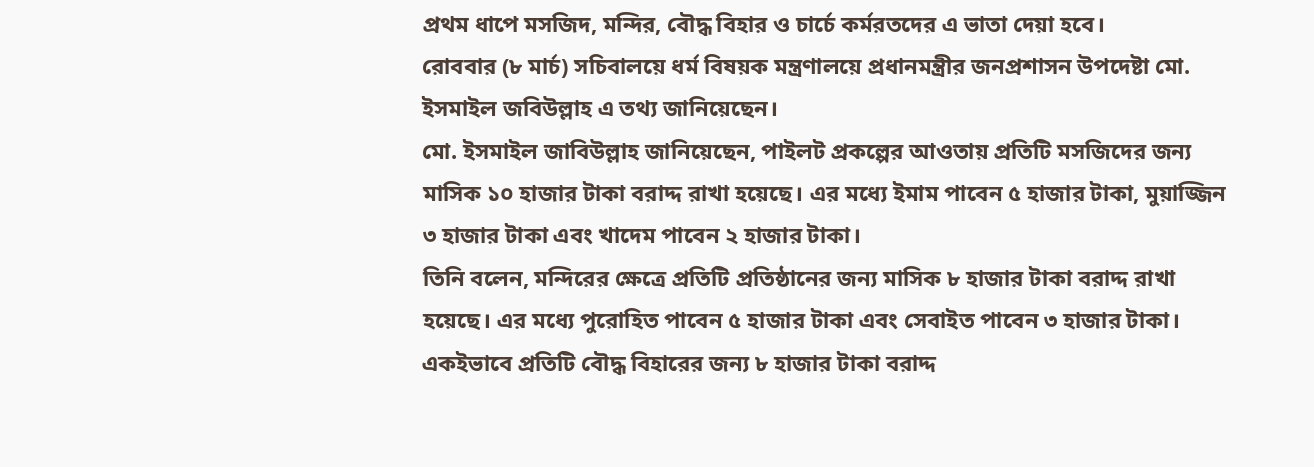প্রথম ধাপে মসজিদ, মন্দির, বৌদ্ধ বিহার ও চার্চে কর্মরতদের এ ভাতা দেয়া হবে।
রোববার (৮ মার্চ) সচিবালয়ে ধর্ম বিষয়ক মন্ত্রণালয়ে প্রধানমন্ত্রীর জনপ্রশাসন উপদেষ্টা মো. ইসমাইল জবিউল্লাহ এ তথ্য জানিয়েছেন।
মো. ইসমাইল জাবিউল্লাহ জানিয়েছেন, পাইলট প্রকল্পের আওতায় প্রতিটি মসজিদের জন্য মাসিক ১০ হাজার টাকা বরাদ্দ রাখা হয়েছে। এর মধ্যে ইমাম পাবেন ৫ হাজার টাকা, মুয়াজ্জিন ৩ হাজার টাকা এবং খাদেম পাবেন ২ হাজার টাকা।
তিনি বলেন, মন্দিরের ক্ষেত্রে প্রতিটি প্রতিষ্ঠানের জন্য মাসিক ৮ হাজার টাকা বরাদ্দ রাখা হয়েছে। এর মধ্যে পুরোহিত পাবেন ৫ হাজার টাকা এবং সেবাইত পাবেন ৩ হাজার টাকা।
একইভাবে প্রতিটি বৌদ্ধ বিহারের জন্য ৮ হাজার টাকা বরাদ্দ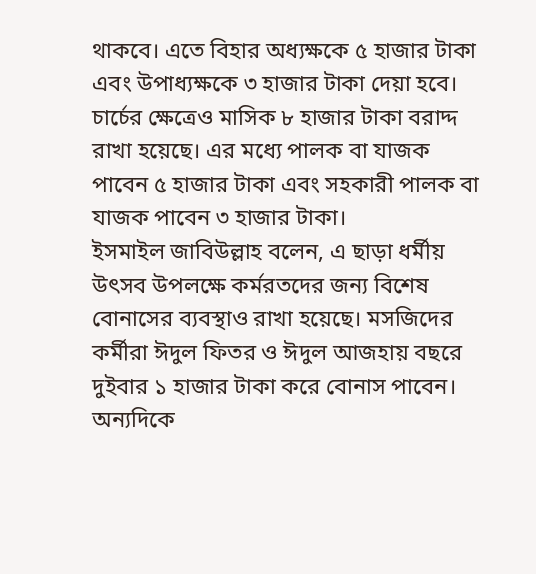থাকবে। এতে বিহার অধ্যক্ষকে ৫ হাজার টাকা এবং উপাধ্যক্ষকে ৩ হাজার টাকা দেয়া হবে।
চার্চের ক্ষেত্রেও মাসিক ৮ হাজার টাকা বরাদ্দ রাখা হয়েছে। এর মধ্যে পালক বা যাজক পাবেন ৫ হাজার টাকা এবং সহকারী পালক বা যাজক পাবেন ৩ হাজার টাকা।
ইসমাইল জাবিউল্লাহ বলেন, এ ছাড়া ধর্মীয় উৎসব উপলক্ষে কর্মরতদের জন্য বিশেষ বোনাসের ব্যবস্থাও রাখা হয়েছে। মসজিদের কর্মীরা ঈদুল ফিতর ও ঈদুল আজহায় বছরে দুইবার ১ হাজার টাকা করে বোনাস পাবেন। অন্যদিকে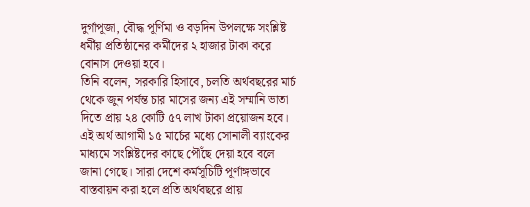দুর্গাপূজা, বৌদ্ধ পূর্ণিমা ও বড়দিন উপলক্ষে সংশ্লিষ্ট ধর্মীয় প্রতিষ্ঠানের কর্মীদের ২ হাজার টাকা করে বোনাস দেওয়া হবে।
তিনি বলেন, সরকারি হিসাবে, চলতি অর্থবছরের মার্চ থেকে জুন পর্যন্ত চার মাসের জন্য এই সম্মানি ভাতা দিতে প্রায় ২৪ কোটি ৫৭ লাখ টাকা প্রয়োজন হবে। এই অর্থ আগামী ১৫ মার্চের মধ্যে সোনালী ব্যাংকের মাধ্যমে সংশ্লিষ্টদের কাছে পৌঁছে দেয়া হবে বলে জানা গেছে। সারা দেশে কর্মসূচিটি পূর্ণাঙ্গভাবে বাস্তবায়ন করা হলে প্রতি অর্থবছরে প্রায়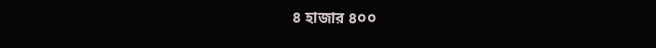৪ হাজার ৪০০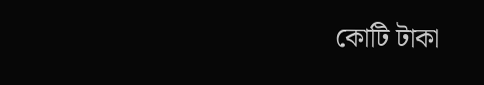কোটি টাকা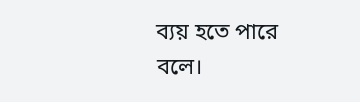ব্যয় হতে পারে বলে।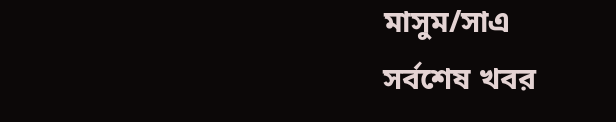মাসুম/সাএ
সর্বশেষ খবর